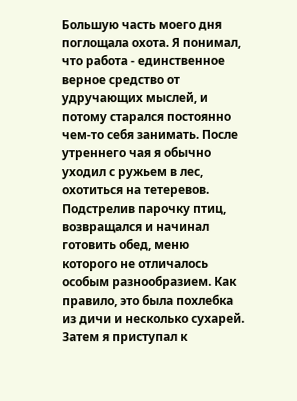Большую часть моего дня поглощала охота. Я понимал, что работа - единственное верное средство от удручающих мыслей, и потому старался постоянно чем-то себя занимать. После утреннего чая я обычно уходил с ружьем в лес, охотиться на тетеревов. Подстрелив парочку птиц, возвращался и начинал готовить обед, меню которого не отличалось особым разнообразием. Как правило, это была похлебка из дичи и несколько сухарей. Затем я приступал к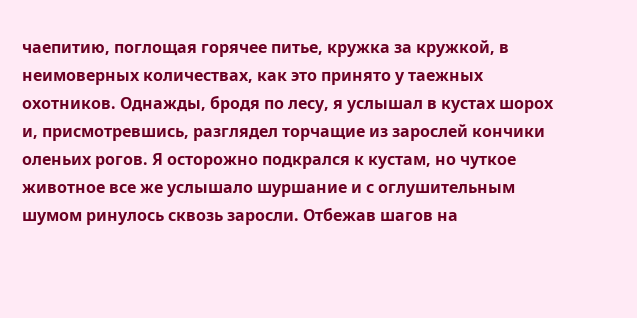чаепитию, поглощая горячее питье, кружка за кружкой, в неимоверных количествах, как это принято у таежных охотников. Однажды, бродя по лесу, я услышал в кустах шорох и, присмотревшись, разглядел торчащие из зарослей кончики оленьих рогов. Я осторожно подкрался к кустам, но чуткое животное все же услышало шуршание и с оглушительным шумом ринулось сквозь заросли. Отбежав шагов на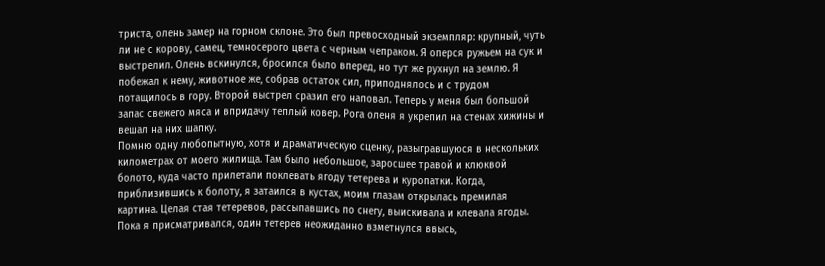триста, олень замер на горном склоне. Это был превосходный экземпляр: крупный, чуть ли не с корову, самец, темносерого цвета с черным чепраком. Я оперся ружьем на сук и выстрелил. Олень вскинулся, бросился было вперед, но тут же рухнул на землю. Я побежал к нему, животное же, собрав остаток сил, приподнялось и с трудом потащилось в гору. Второй выстрел сразил его наповал. Теперь у меня был большой запас свежего мяса и впридачу теплый ковер. Рога оленя я укрепил на стенах хижины и вешал на них шапку.
Помню одну любопытную, хотя и драматическую сценку, разыгравшуюся в нескольких километрах от моего жилища. Там было небольшое, заросшее травой и клюквой болото, куда часто прилетали поклевать ягоду тетерева и куропатки. Когда, приблизившись к болоту, я затаился в кустах, моим глазам открылась премилая картина. Целая стая тетеревов, рассыпавшись по снегу, выискивала и клевала ягоды. Пока я присматривался, один тетерев неожиданно взметнулся ввысь,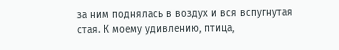за ним поднялась в воздух и вся вспугнутая стая. К моему удивлению, птица,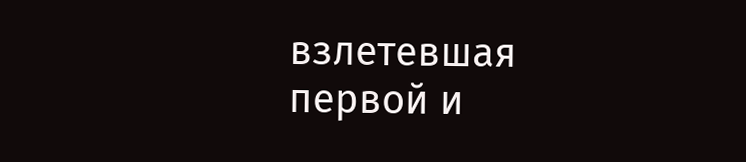взлетевшая первой и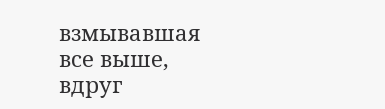взмывавшая все выше, вдруг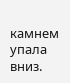камнем упала вниз.